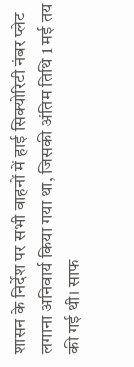शासन के निर्देश पर सभी वाहनों में हाई सिक्योरिटी नंबर प्लेट लगाना अनिवार्य किया गया था, जिसकी अंतिम तिथि 1 मई तय की गई थी। साफ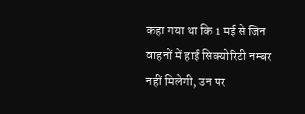कहा गया था कि 1 मई से जिन वाहनों में हाई सिक्योरिटी नम्बर नहीं मिलेगी, उन पर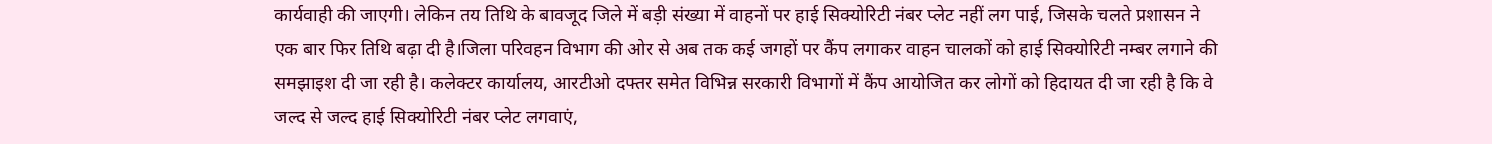कार्यवाही की जाएगी। लेकिन तय तिथि के बावजूद जिले में बड़ी संख्या में वाहनों पर हाई सिक्योरिटी नंबर प्लेट नहीं लग पाई, जिसके चलते प्रशासन ने एक बार फिर तिथि बढ़ा दी है।जिला परिवहन विभाग की ओर से अब तक कई जगहों पर कैंप लगाकर वाहन चालकों को हाई सिक्योरिटी नम्बर लगाने की समझाइश दी जा रही है। कलेक्टर कार्यालय, आरटीओ दफ्तर समेत विभिन्न सरकारी विभागों में कैंप आयोजित कर लोगों को हिदायत दी जा रही है कि वे जल्द से जल्द हाई सिक्योरिटी नंबर प्लेट लगवाएं,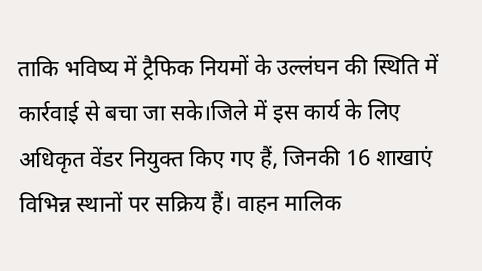ताकि भविष्य में ट्रैफिक नियमों के उल्लंघन की स्थिति में कार्रवाई से बचा जा सके।जिले में इस कार्य के लिए अधिकृत वेंडर नियुक्त किए गए हैं, जिनकी 16 शाखाएं विभिन्न स्थानों पर सक्रिय हैं। वाहन मालिक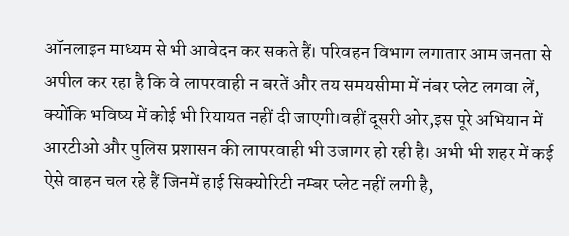ऑनलाइन माध्यम से भी आवेदन कर सकते हैं। परिवहन विभाग लगातार आम जनता से अपील कर रहा है कि वे लापरवाही न बरतें और तय समयसीमा में नंबर प्लेट लगवा लें, क्योंकि भविष्य में कोई भी रियायत नहीं दी जाएगी।वहीं दूसरी ओर,इस पूरे अभियान में आरटीओ और पुलिस प्रशासन की लापरवाही भी उजागर हो रही है। अभी भी शहर में कई ऐसे वाहन चल रहे हैं जिनमें हाई सिक्योरिटी नम्बर प्लेट नहीं लगी है,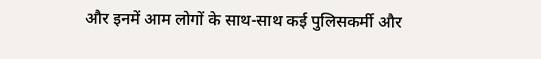और इनमें आम लोगों के साथ-साथ कई पुलिसकर्मी और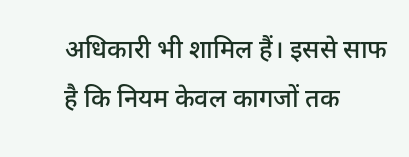अधिकारी भी शामिल हैं। इससे साफ है कि नियम केवल कागजों तक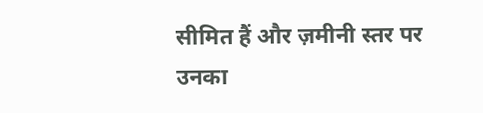सीमित हैं और ज़मीनी स्तर पर उनका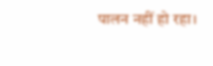पालन नहीं हो रहा।